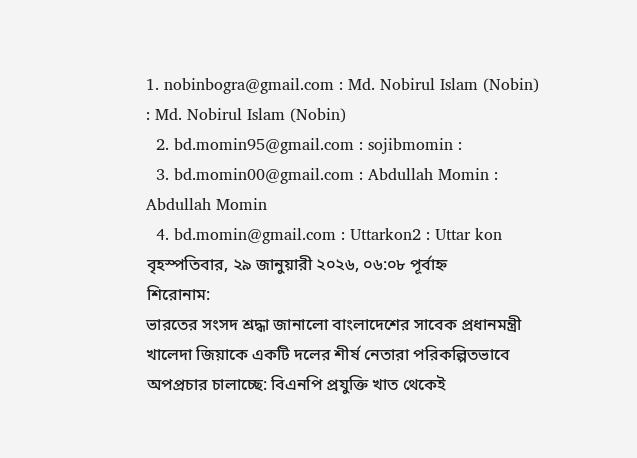1. nobinbogra@gmail.com : Md. Nobirul Islam (Nobin) : Md. Nobirul Islam (Nobin)
  2. bd.momin95@gmail.com : sojibmomin :
  3. bd.momin00@gmail.com : Abdullah Momin : Abdullah Momin
  4. bd.momin@gmail.com : Uttarkon2 : Uttar kon
বৃহস্পতিবার, ২৯ জানুয়ারী ২০২৬, ০৬:০৮ পূর্বাহ্ন
শিরোনাম:
ভারতের সংসদ শ্রদ্ধা জানালো বাংলাদেশের সাবেক প্রধানমন্ত্রী খালেদা জিয়াকে একটি দলের শীর্ষ নেতারা পরিকল্পিতভাবে অপপ্রচার চালাচ্ছে: বিএনপি প্রযুক্তি খাত থেকেই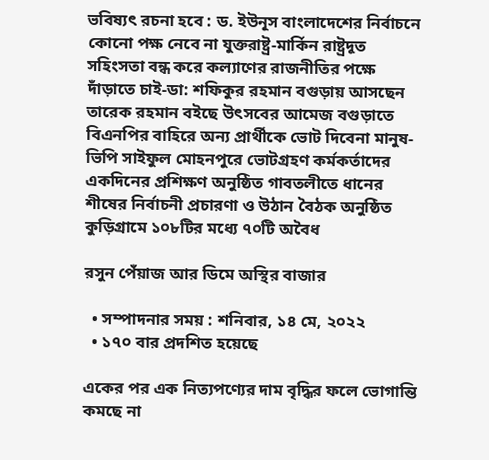ভবিষ্যৎ রচনা হবে : ড. ইউনূস বাংলাদেশের নির্বাচনে কোনো পক্ষ নেবে না যুক্তরাষ্ট্র-মার্কিন রাষ্ট্রদূত সহিংসতা বন্ধ করে কল্যাণের রাজনীতির পক্ষে দাঁড়াতে চাই-ডা: শফিকুর রহমান বগুড়ায় আসছেন তারেক রহমান বইছে উৎসবের আমেজ বগুড়াতে বিএনপির বাহিরে অন্য প্রার্থীকে ভোট দিবেনা মানুষ-ভিপি সাইফুল মোহনপুরে ভোটগ্রহণ কর্মকর্তাদের একদিনের প্রশিক্ষণ অনুষ্ঠিত গাবতলীতে ধানের শীষের নির্বাচনী প্রচারণা ও উঠান বৈঠক অনুষ্ঠিত কুড়িগ্রামে ১০৮টির মধ্যে ৭০টি অবৈধ

রসুন পেঁয়াজ আর ডিমে অস্থির বাজার

  • সম্পাদনার সময় : শনিবার, ১৪ মে, ২০২২
  • ১৭০ বার প্রদশিত হয়েছে

একের পর এক নিত্যপণ্যের দাম বৃদ্ধির ফলে ভোগান্তি কমছে না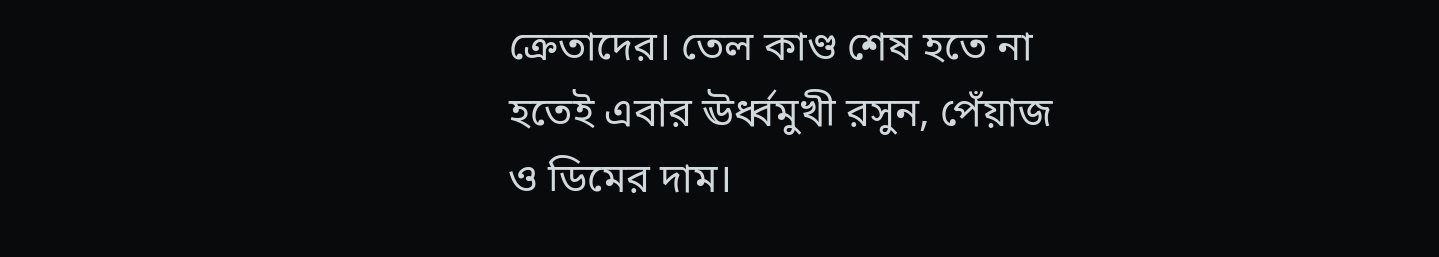ক্রেতাদের। তেল কাণ্ড শেষ হতে না হতেই এবার ঊর্ধ্বমুখী রসুন, পেঁয়াজ ও ডিমের দাম।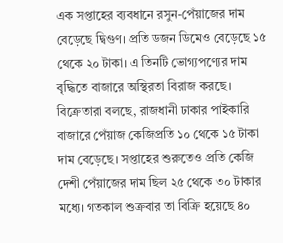এক সপ্তাহের ব্যবধানে রসুন-পেঁয়াজের দাম বেড়েছে দ্বিগুণ। প্রতি ডজন ডিমেও বেড়েছে ১৫ থেকে ২০ টাকা। এ তিনটি ভোগ্যপণ্যের দাম বৃদ্ধিতে বাজারে অস্থিরতা বিরাজ করছে। বিক্রেতারা বলছে, রাজধানী ঢাকার পাইকারি বাজারে পেঁয়াজ কেজিপ্রতি ১০ থেকে ১৫ টাকা দাম বেড়েছে। সপ্তাহের শুরুতেও প্রতি কেজি দেশী পেঁয়াজের দাম ছিল ২৫ থেকে ৩০ টাকার মধ্যে। গতকাল শুক্রবার তা বিক্রি হয়েছে ৪০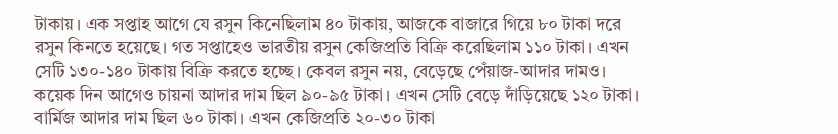টাকায়। এক সপ্তাহ আগে যে রসুন কিনেছিলাম ৪০ টাকায়, আজকে বাজারে গিয়ে ৮০ টাকা দরে রসুন কিনতে হয়েছে। গত সপ্তাহেও ভারতীয় রসুন কেজিপ্রতি বিক্রি করেছিলাম ১১০ টাকা। এখন সেটি ১৩০-১৪০ টাকায় বিক্রি করতে হচ্ছে। কেবল রসুন নয়, বেড়েছে পেঁয়াজ-আদার দামও। কয়েক দিন আগেও চায়না আদার দাম ছিল ৯০-৯৫ টাকা। এখন সেটি বেড়ে দাঁড়িয়েছে ১২০ টাকা। বার্মিজ আদার দাম ছিল ৬০ টাকা। এখন কেজিপ্রতি ২০-৩০ টাকা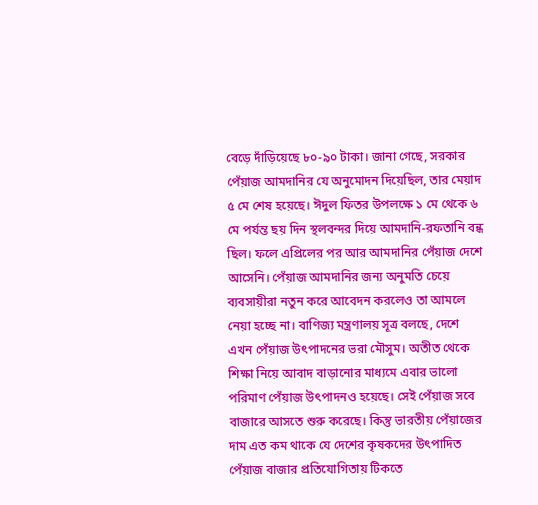বেড়ে দাঁড়িয়েছে ৮০-৯০ টাকা। জানা গেছে, সরকার পেঁয়াজ আমদানির যে অনুমোদন দিয়েছিল, তার মেয়াদ ৫ মে শেষ হয়েছে। ঈদুল ফিতর উপলক্ষে ১ মে থেকে ৬ মে পর্যন্ত ছয় দিন স্থলবন্দর দিয়ে আমদানি-রফতানি বন্ধ ছিল। ফলে এপ্রিলের পর আর আমদানির পেঁয়াজ দেশে আসেনি। পেঁয়াজ আমদানির জন্য অনুমতি চেয়ে ব্যবসায়ীরা নতুন করে আবেদন করলেও তা আমলে নেয়া হচ্ছে না। বাণিজ্য মন্ত্রণালয় সূত্র বলছে, দেশে এখন পেঁয়াজ উৎপাদনের ভরা মৌসুম। অতীত থেকে শিক্ষা নিয়ে আবাদ বাড়ানোর মাধ্যমে এবার ভালো পরিমাণ পেঁয়াজ উৎপাদনও হয়েছে। সেই পেঁয়াজ সবে বাজারে আসতে শুরু করেছে। কিন্তু ভারতীয় পেঁয়াজের দাম এত কম থাকে যে দেশের কৃষকদের উৎপাদিত পেঁয়াজ বাজার প্রতিযোগিতায় টিকতে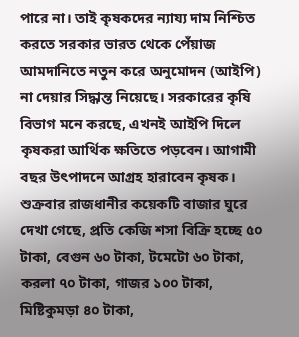পারে না। তাই কৃষকদের ন্যায্য দাম নিশ্চিত করতে সরকার ভারত থেকে পেঁয়াজ আমদানিতে নতুন করে অনুমোদন (আইপি) না দেয়ার সিদ্ধান্ত নিয়েছে। সরকারের কৃষি বিভাগ মনে করছে, এখনই আইপি দিলে কৃষকরা আর্থিক ক্ষতিতে পড়বেন। আগামী বছর উৎপাদনে আগ্রহ হারাবেন কৃষক। শুক্রবার রাজধানীর কয়েকটি বাজার ঘুরে দেখা গেছে, প্রতি কেজি শসা বিক্রি হচ্ছে ৫০ টাকা, বেগুন ৬০ টাকা, টমেটো ৬০ টাকা, করলা ৭০ টাকা, গাজর ১০০ টাকা, মিষ্টিকুমড়া ৪০ টাকা,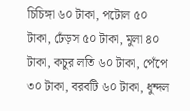চিচিঙ্গা ৬০ টাকা, পটোল ৫০ টাকা, ঢেঁড়স ৫০ টাকা, মুলা ৪০ টাকা, কচুর লতি ৬০ টাকা, পেঁপে ৩০ টাকা, বরবটি ৬০ টাকা, ধুন্দল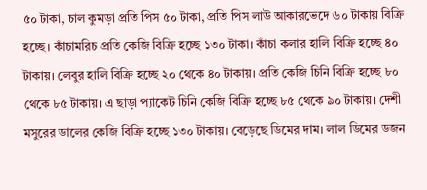৫০ টাকা, চাল কুমড়া প্রতি পিস ৫০ টাকা, প্রতি পিস লাউ আকারভেদে ৬০ টাকায় বিক্রি হচ্ছে। কাঁচামরিচ প্রতি কেজি বিক্রি হচ্ছে ১৩০ টাকা। কাঁচা কলার হালি বিক্রি হচ্ছে ৪০ টাকায়। লেবুর হালি বিক্রি হচ্ছে ২০ থেকে ৪০ টাকায়। প্রতি কেজি চিনি বিক্রি হচ্ছে ৮০ থেকে ৮৫ টাকায়। এ ছাড়া প্যাকেট চিনি কেজি বিক্রি হচ্ছে ৮৫ থেকে ৯০ টাকায়। দেশী মসুরের ডালের কেজি বিক্রি হচ্ছে ১৩০ টাকায়। বেড়েছে ডিমের দাম। লাল ডিমের ডজন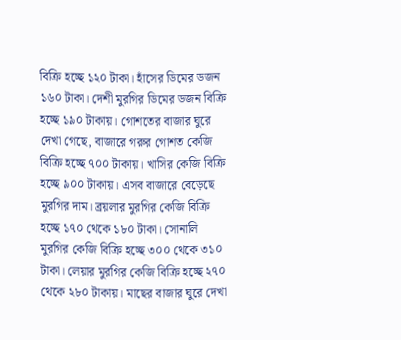বিক্রি হচ্ছে ১২০ টাকা। হাঁসের ডিমের ডজন ১৬০ টাকা। দেশী মুরগির ডিমের ডজন বিক্রি হচ্ছে ১৯০ টাকায়। গোশতের বাজার ঘুরে দেখা গেছে, বাজারে গরুর গোশত কেজি বিক্রি হচ্ছে ৭০০ টাকায়। খাসির কেজি বিক্রি হচ্ছে ৯০০ টাকায়। এসব বাজারে বেড়েছে মুরগির দাম। ব্রয়লার মুরগির কেজি বিক্রি হচ্ছে ১৭০ থেকে ১৮০ টাকা। সোনালি মুরগির কেজি বিক্রি হচ্ছে ৩০০ থেকে ৩১০ টাকা। লেয়ার মুরগির কেজি বিক্রি হচ্ছে ২৭০ থেকে ২৮০ টাকায়। মাছের বাজার ঘুরে দেখা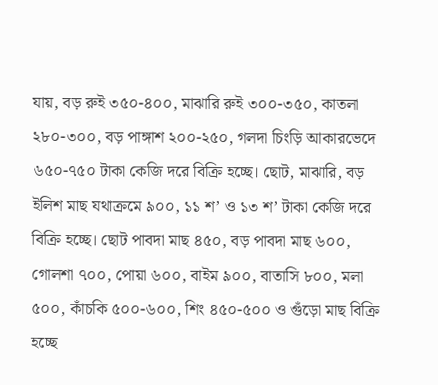যায়, বড় রুই ৩৫০-৪০০, মাঝারি রুই ৩০০-৩৫০, কাতলা ২৮০-৩০০, বড় পাঙ্গাশ ২০০-২৫০, গলদা চিংড়ি আকারভেদে ৬৫০-৭৫০ টাকা কেজি দরে বিক্রি হচ্ছে। ছোট, মাঝারি, বড় ইলিশ মাছ যথাক্রমে ৯০০, ১১ শ’ ও ১৩ শ’ টাকা কেজি দরে বিক্রি হচ্ছে। ছোট পাবদা মাছ ৪৫০, বড় পাবদা মাছ ৬০০, গোলশা ৭০০, পোয়া ৬০০, বাইম ৯০০, বাতাসি ৮০০, মলা ৫০০, কাঁচকি ৫০০-৬০০, শিং ৪৫০-৫০০ ও গুঁড়ো মাছ বিক্রি হচ্ছে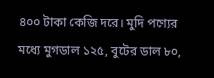৪০০ টাকা কেজি দরে। মুদি পণ্যের মধ্যে মুগডাল ১২৫, বুটের ডাল ৮০,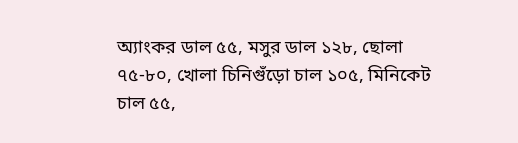অ্যাংকর ডাল ৫৫, মসুর ডাল ১২৮, ছোলা ৭৫-৮০, খোলা চিনিগুঁড়ো চাল ১০৫, মিনিকেট চাল ৫৫,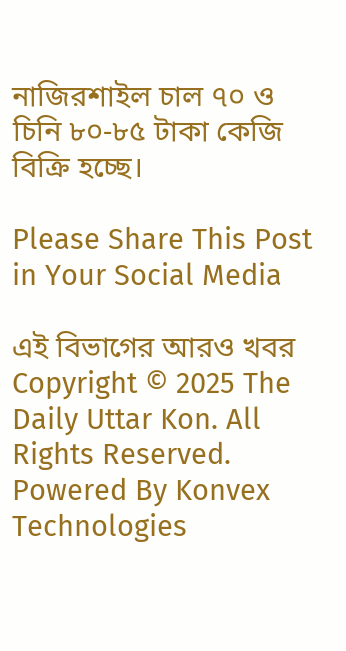নাজিরশাইল চাল ৭০ ও চিনি ৮০-৮৫ টাকা কেজি বিক্রি হচ্ছে।

Please Share This Post in Your Social Media

এই বিভাগের আরও খবর
Copyright © 2025 The Daily Uttar Kon. All Rights Reserved.
Powered By Konvex Technologies